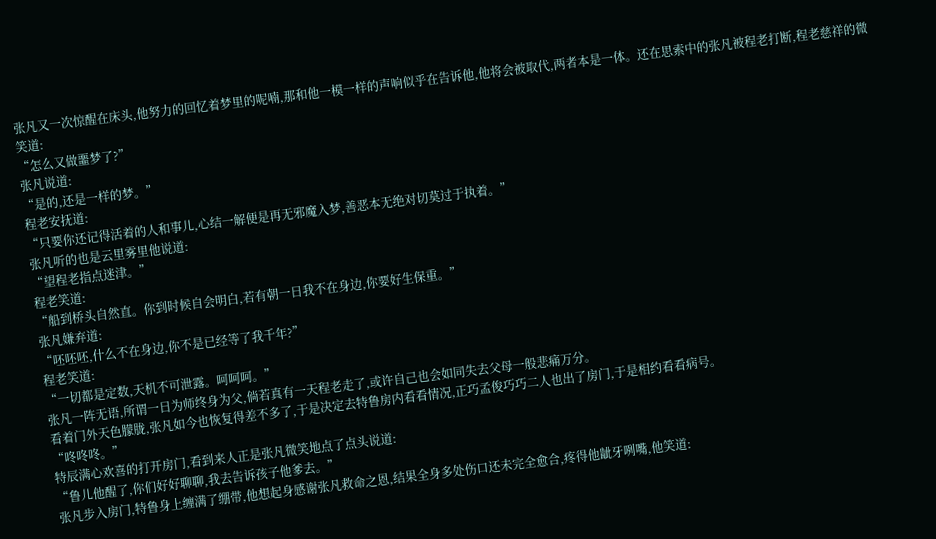张凡又一次惊醒在床头,他努力的回忆着梦里的呢喃,那和他一模一样的声响似乎在告诉他,他将会被取代,两者本是一体。还在思索中的张凡被程老打断,程老慈祥的微笑道:
“怎么又做噩梦了?”
张凡说道:
“是的,还是一样的梦。”
程老安抚道:
“只要你还记得活着的人和事儿,心结一解便是再无邪魔入梦,善恶本无绝对切莫过于执着。”
张凡听的也是云里雾里他说道:
“望程老指点迷津。”
程老笑道:
“船到桥头自然直。你到时候自会明白,若有朝一日我不在身边,你要好生保重。”
张凡嫌弃道:
“呸呸呸,什么不在身边,你不是已经等了我千年?”
程老笑道:
“一切都是定数,天机不可泄露。呵呵呵。”
张凡一阵无语,所谓一日为师终身为父,倘若真有一天程老走了,或许自己也会如同失去父母一般悲痛万分。
看着门外天色朦胧,张凡如今也恢复得差不多了,于是决定去特鲁房内看看情况,正巧孟俊巧巧二人也出了房门,于是相约看看病号。
“咚咚咚。”
特辰满心欢喜的打开房门,看到来人正是张凡微笑地点了点头说道:
“鲁儿他醒了,你们好好聊聊,我去告诉孩子他爹去。”
张凡步入房门,特鲁身上缠满了绷带,他想起身感谢张凡救命之恩,结果全身多处伤口还未完全愈合,疼得他龇牙咧嘴,他笑道: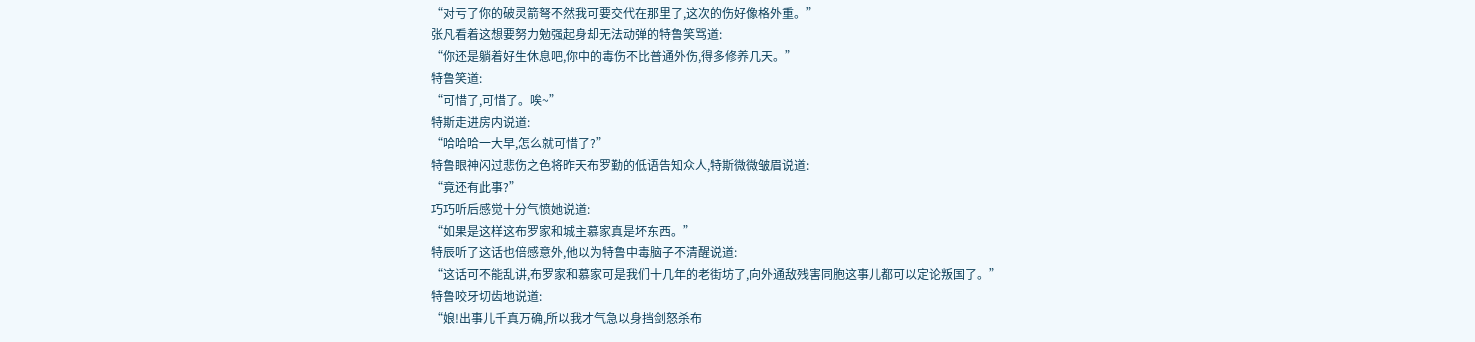“对亏了你的破灵箭弩不然我可要交代在那里了,这次的伤好像格外重。”
张凡看着这想要努力勉强起身却无法动弹的特鲁笑骂道:
“你还是躺着好生休息吧,你中的毒伤不比普通外伤,得多修养几天。”
特鲁笑道:
“可惜了,可惜了。唉~”
特斯走进房内说道:
“哈哈哈一大早,怎么就可惜了?”
特鲁眼神闪过悲伤之色将昨天布罗勤的低语告知众人,特斯微微皱眉说道:
“竟还有此事?”
巧巧听后感觉十分气愤她说道:
“如果是这样这布罗家和城主慕家真是坏东西。”
特辰听了这话也倍感意外,他以为特鲁中毒脑子不清醒说道:
“这话可不能乱讲,布罗家和慕家可是我们十几年的老街坊了,向外通敌残害同胞这事儿都可以定论叛国了。”
特鲁咬牙切齿地说道:
“娘!出事儿千真万确,所以我才气急以身挡剑怒杀布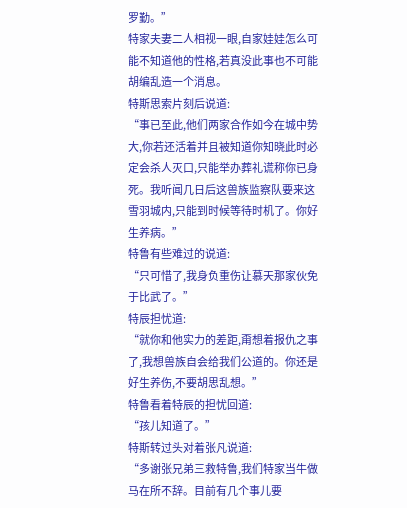罗勤。”
特家夫妻二人相视一眼,自家娃娃怎么可能不知道他的性格,若真没此事也不可能胡编乱造一个消息。
特斯思索片刻后说道:
“事已至此,他们两家合作如今在城中势大,你若还活着并且被知道你知晓此时必定会杀人灭口,只能举办葬礼谎称你已身死。我听闻几日后这兽族监察队要来这雪羽城内,只能到时候等待时机了。你好生养病。”
特鲁有些难过的说道:
“只可惜了,我身负重伤让慕天那家伙免于比武了。”
特辰担忧道:
“就你和他实力的差距,甭想着报仇之事了,我想兽族自会给我们公道的。你还是好生养伤,不要胡思乱想。”
特鲁看着特辰的担忧回道:
“孩儿知道了。”
特斯转过头对着张凡说道:
“多谢张兄弟三救特鲁,我们特家当牛做马在所不辞。目前有几个事儿要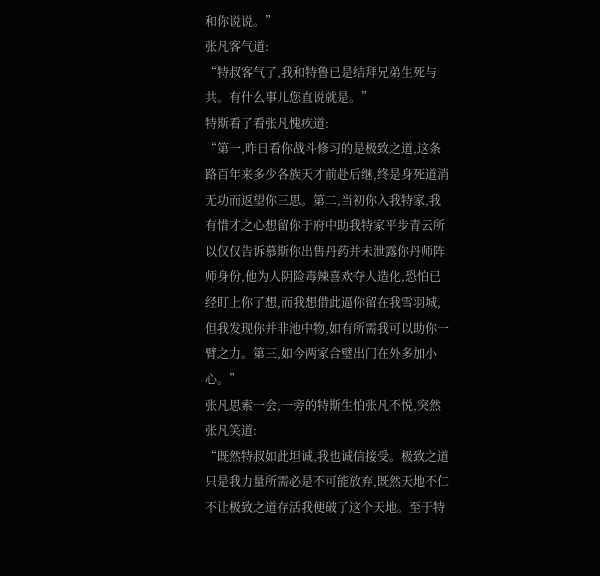和你说说。”
张凡客气道:
“特叔客气了,我和特鲁已是结拜兄弟生死与共。有什么事儿您直说就是。”
特斯看了看张凡愧疚道:
“第一,昨日看你战斗修习的是极致之道,这条路百年来多少各族天才前赴后继,终是身死道消无功而返望你三思。第二,当初你入我特家,我有惜才之心想留你于府中助我特家平步青云所以仅仅告诉慕斯你出售丹药并未泄露你丹师阵师身份,他为人阴险毒辣喜欢夺人造化,恐怕已经盯上你了想,而我想借此逼你留在我雪羽城,但我发现你并非池中物,如有所需我可以助你一臂之力。第三,如今两家合璧出门在外多加小心。”
张凡思索一会,一旁的特斯生怕张凡不悦,突然张凡笑道:
“既然特叔如此坦诚,我也诚信接受。极致之道只是我力量所需必是不可能放弃,既然天地不仁不让极致之道存活我便破了这个天地。至于特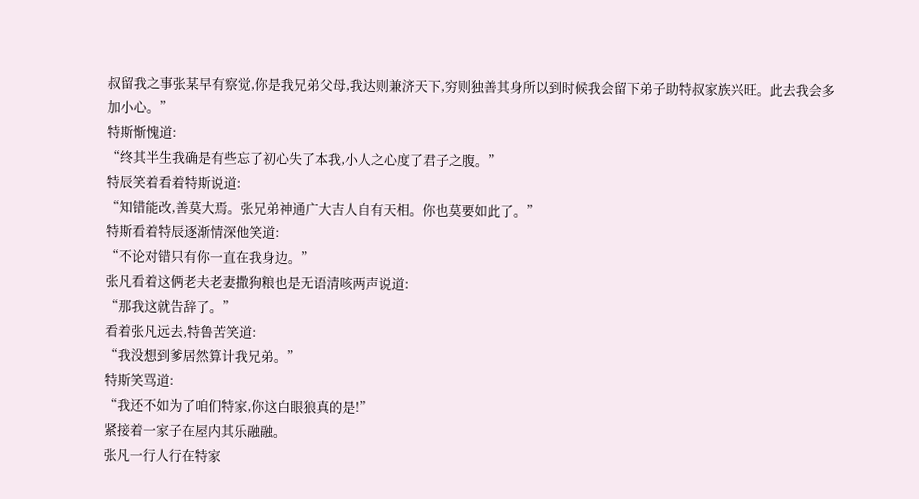叔留我之事张某早有察觉,你是我兄弟父母,我达则兼济天下,穷则独善其身所以到时候我会留下弟子助特叔家族兴旺。此去我会多加小心。”
特斯惭愧道:
“终其半生我确是有些忘了初心失了本我,小人之心度了君子之腹。”
特辰笑着看着特斯说道:
“知错能改,善莫大焉。张兄弟神通广大吉人自有天相。你也莫要如此了。”
特斯看着特辰逐渐情深他笑道:
“不论对错只有你一直在我身边。”
张凡看着这俩老夫老妻撒狗粮也是无语清咳两声说道:
“那我这就告辞了。”
看着张凡远去,特鲁苦笑道:
“我没想到爹居然算计我兄弟。”
特斯笑骂道:
“我还不如为了咱们特家,你这白眼狼真的是!”
紧接着一家子在屋内其乐融融。
张凡一行人行在特家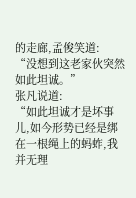的走廊,孟俊笑道:
“没想到这老家伙突然如此坦诚。”
张凡说道:
“如此坦诚才是坏事儿,如今形势已经是绑在一根绳上的蚂蚱,我并无理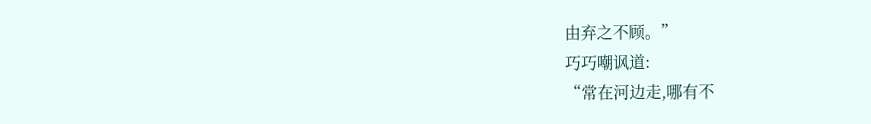由弃之不顾。”
巧巧嘲讽道:
“常在河边走,哪有不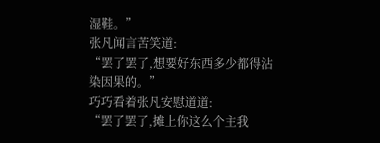湿鞋。”
张凡闻言苦笑道:
“罢了罢了,想要好东西多少都得沾染因果的。”
巧巧看着张凡安慰道道:
“罢了罢了,摊上你这么个主我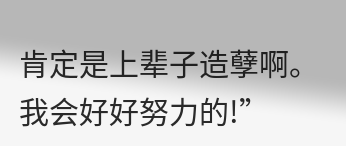肯定是上辈子造孽啊。我会好好努力的!”